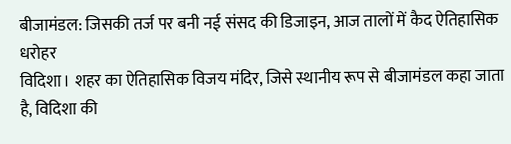बीजामंडल: जिसकी तर्ज पर बनी नई संसद की डिजाइन, आज तालों में कैद ऐतिहासिक धरोहर
विदिशा। शहर का ऐतिहासिक विजय मंदिर, जिसे स्थानीय रूप से बीजामंडल कहा जाता है, विदिशा की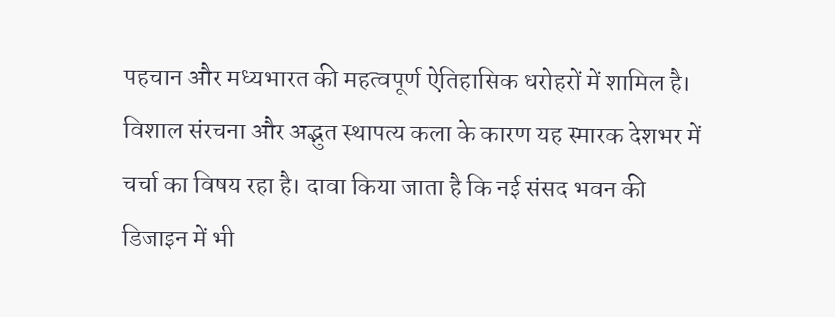पहचान और मध्यभारत की महत्वपूर्ण ऐतिहासिक धरोहरों में शामिल है। विशाल संरचना और अद्भुत स्थापत्य कला के कारण यह स्मारक देशभर में चर्चा का विषय रहा है। दावा किया जाता है कि नई संसद भवन की डिजाइन में भी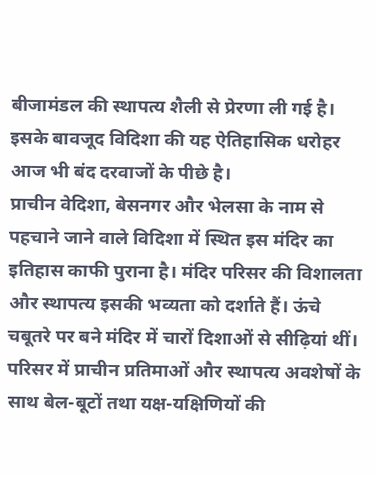बीजामंडल की स्थापत्य शैली से प्रेरणा ली गई है। इसके बावजूद विदिशा की यह ऐतिहासिक धरोहर आज भी बंद दरवाजों के पीछे है।
प्राचीन वेदिशा, बेसनगर और भेलसा के नाम से पहचाने जाने वाले विदिशा में स्थित इस मंदिर का इतिहास काफी पुराना है। मंदिर परिसर की विशालता और स्थापत्य इसकी भव्यता को दर्शाते हैं। ऊंचे चबूतरे पर बने मंदिर में चारों दिशाओं से सीढ़ियां थीं। परिसर में प्राचीन प्रतिमाओं और स्थापत्य अवशेषों के साथ बेल-बूटों तथा यक्ष-यक्षिणियों की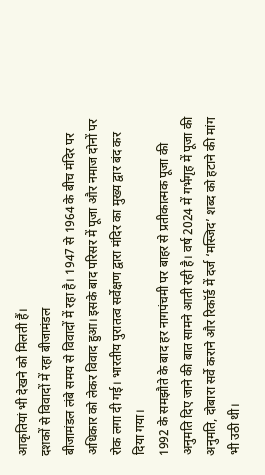आकृतियां भी देखने को मिलती हैं।
दशकों से विवादों में रहा बीजामंडल
बीजामंडल लंबे समय से विवादों में रहा है। 1947 से 1964 के बीच मंदिर पर अधिकार को लेकर विवाद हुआ। इसके बाद परिसर में पूजा और नमाज दोनों पर रोक लगा दी गई। भारतीय पुरातत्व सर्वेक्षण द्वारा मंदिर का मुख्य द्वार बंद कर दिया गया।
1992 के समझौते के बाद हर नागपंचमी पर बाहर से प्रतीकात्मक पूजा की अनुमति दिए जाने की बात सामने आती रही है। वर्ष 2024 में गर्भगृह में पूजा की अनुमति, दोबारा सर्वे कराने और रिकॉर्ड में दर्ज ‘मस्जिद’ शब्द को हटाने की मांग भी उठी थी।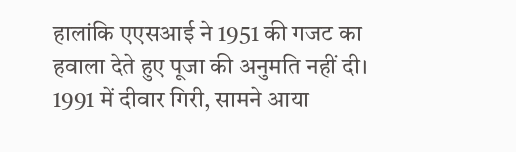हालांकि एएसआई ने 1951 की गजट का हवाला देते हुए पूजा की अनुमति नहीं दी।
1991 में दीवार गिरी, सामने आया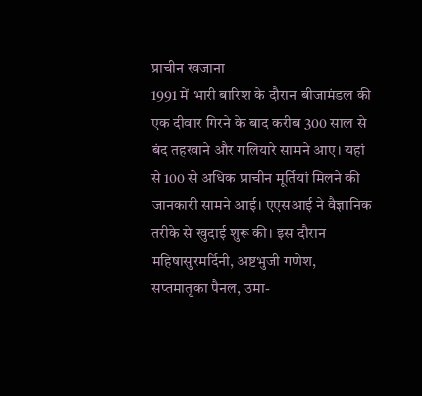प्राचीन खजाना
1991 में भारी बारिश के दौरान बीजामंडल की एक दीवार गिरने के बाद करीब 300 साल से बंद तहखाने और गलियारे सामने आए। यहां से 100 से अधिक प्राचीन मूर्तियां मिलने की जानकारी सामने आई। एएसआई ने वैज्ञानिक तरीके से खुदाई शुरू की। इस दौरान महिषासुरमर्दिनी, अष्टभुजी गणेश, सप्तमातृका पैनल, उमा-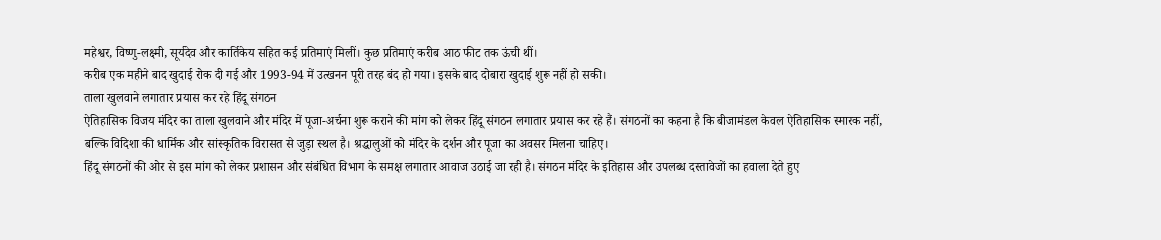महेश्वर, विष्णु-लक्ष्मी, सूर्यदेव और कार्तिकेय सहित कई प्रतिमाएं मिलीं। कुछ प्रतिमाएं करीब आठ फीट तक ऊंची थीं।
करीब एक महीने बाद खुदाई रोक दी गई और 1993-94 में उत्खनन पूरी तरह बंद हो गया। इसके बाद दोबारा खुदाई शुरू नहीं हो सकी।
ताला खुलवाने लगातार प्रयास कर रहे हिंदू संगठन
ऐतिहासिक विजय मंदिर का ताला खुलवाने और मंदिर में पूजा-अर्चना शुरू कराने की मांग को लेकर हिंदू संगठन लगातार प्रयास कर रहे हैं। संगठनों का कहना है कि बीजामंडल केवल ऐतिहासिक स्मारक नहीं, बल्कि विदिशा की धार्मिक और सांस्कृतिक विरासत से जुड़ा स्थल है। श्रद्धालुओं को मंदिर के दर्शन और पूजा का अवसर मिलना चाहिए।
हिंदू संगठनों की ओर से इस मांग को लेकर प्रशासन और संबंधित विभाग के समक्ष लगातार आवाज उठाई जा रही है। संगठन मंदिर के इतिहास और उपलब्ध दस्तावेजों का हवाला देते हुए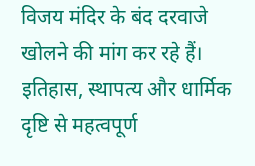विजय मंदिर के बंद दरवाजे खोलने की मांग कर रहे हैं।
इतिहास, स्थापत्य और धार्मिक दृष्टि से महत्वपूर्ण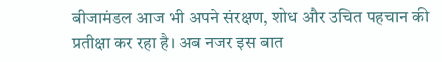बीजामंडल आज भी अपने संरक्षण, शोध और उचित पहचान की प्रतीक्षा कर रहा है। अब नजर इस बात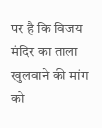पर है कि विजय मंदिर का ताला खुलवाने की मांग को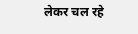लेकर चल रहे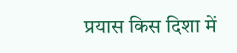प्रयास किस दिशा में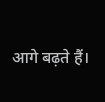आगे बढ़ते हैं।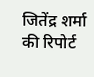जितेंद्र शर्मा की रिपोर्ट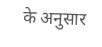के अनुसार